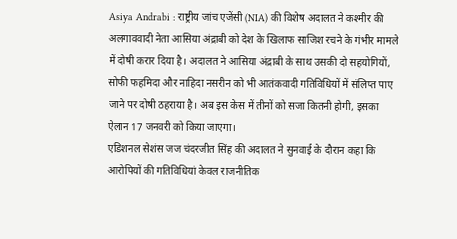Asiya Andrabi : राष्ट्रीय जांच एजेंसी (NIA) की विशेष अदालत ने कश्मीर की अलगाववादी नेता आसिया अंद्राबी को देश के खिलाफ साजिश रचने के गंभीर मामले में दोषी करार दिया है। अदालत ने आसिया अंद्राबी के साथ उसकी दो सहयोगियों, सोफी फहमिदा और नाहिदा नसरीन को भी आतंकवादी गतिविधियों में संलिप्त पाए जाने पर दोषी ठहराया है। अब इस केस में तीनों को सजा कितनी होगी, इसका ऐलान 17 जनवरी को किया जाएगा।
एडिशनल सेशंस जज चंदरजीत सिंह की अदालत ने सुनवाई के दौरान कहा कि आरोपियों की गतिविधियां केवल राजनीतिक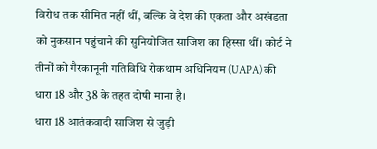विरोध तक सीमित नहीं थीं, बल्कि वे देश की एकता और अखंडता को नुकसान पहुंचाने की सुनियोजित साजिश का हिस्सा थीं। कोर्ट ने तीनों को गैरकानूनी गतिविधि रोकथाम अधिनियम (UAPA) की धारा 18 और 38 के तहत दोषी माना है।
धारा 18 आतंकवादी साजिश से जुड़ी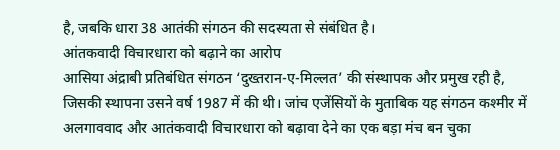है, जबकि धारा 38 आतंकी संगठन की सदस्यता से संबंधित है।
आंतकवादी विचारधारा को बढ़ाने का आरोप
आसिया अंद्राबी प्रतिबंधित संगठन ‘दुख्तरान-ए-मिल्लत’ की संस्थापक और प्रमुख रही है, जिसकी स्थापना उसने वर्ष 1987 में की थी। जांच एजेंसियों के मुताबिक यह संगठन कश्मीर में अलगाववाद और आतंकवादी विचारधारा को बढ़ावा देने का एक बड़ा मंच बन चुका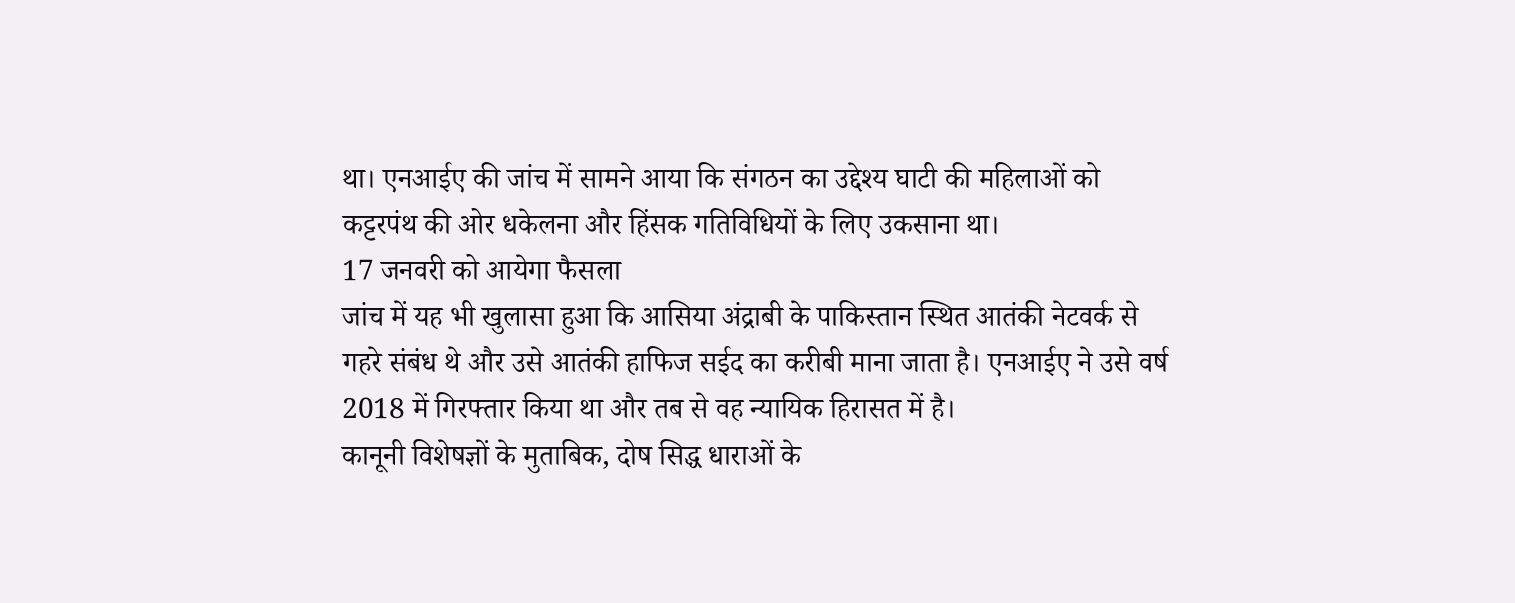था। एनआईए की जांच में सामने आया कि संगठन का उद्देश्य घाटी की महिलाओं को कट्टरपंथ की ओर धकेलना और हिंसक गतिविधियों के लिए उकसाना था।
17 जनवरी को आयेगा फैसला
जांच में यह भी खुलासा हुआ कि आसिया अंद्राबी के पाकिस्तान स्थित आतंकी नेटवर्क से गहरे संबंध थे और उसे आतंकी हाफिज सईद का करीबी माना जाता है। एनआईए ने उसे वर्ष 2018 में गिरफ्तार किया था और तब से वह न्यायिक हिरासत में है।
कानूनी विशेषज्ञों के मुताबिक, दोष सिद्ध धाराओं के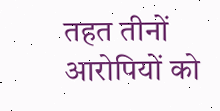तहत तीनों आरोपियों को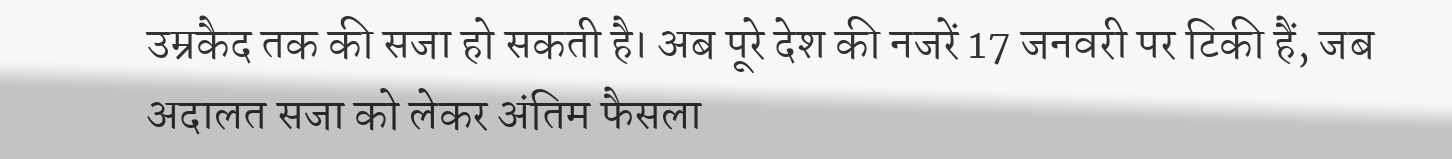उम्रकैद तक की सजा हो सकती है। अब पूरे देश की नजरें 17 जनवरी पर टिकी हैं, जब अदालत सजा को लेकर अंतिम फैसला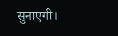सुनाएगी।